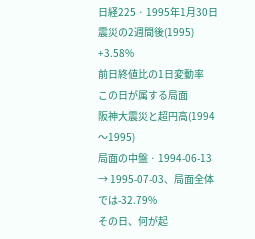日経225 · 1995年1月30日
震災の2週間後(1995)
+3.58%
前日終値比の1日変動率
この日が属する局面
阪神大震災と超円高(1994〜1995)
局面の中盤 · 1994-06-13 → 1995-07-03、局面全体では-32.79%
その日、何が起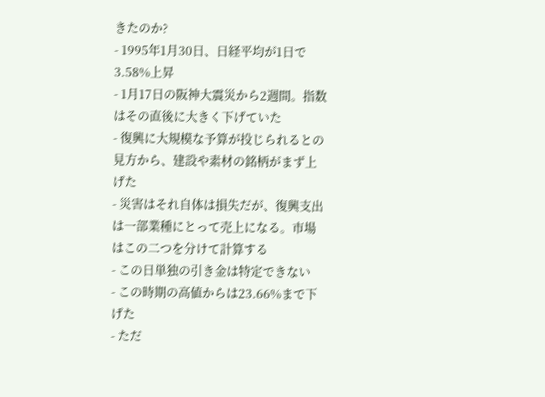きたのか?
- 1995年1月30日、日経平均が1日で3.58%上昇
- 1月17日の阪神大震災から2週間。指数はその直後に大きく下げていた
- 復興に大規模な予算が投じられるとの見方から、建設や素材の銘柄がまず上げた
- 災害はそれ自体は損失だが、復興支出は一部業種にとって売上になる。市場はこの二つを分けて計算する
- この日単独の引き金は特定できない
- この時期の高値からは23.66%まで下げた
- ただ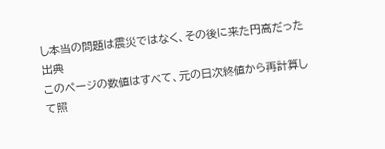し本当の問題は震災ではなく、その後に来た円高だった
出典
このページの数値はすべて、元の日次終値から再計算して照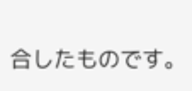合したものです。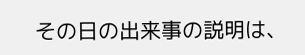その日の出来事の説明は、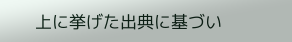上に挙げた出典に基づい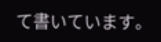て書いています。